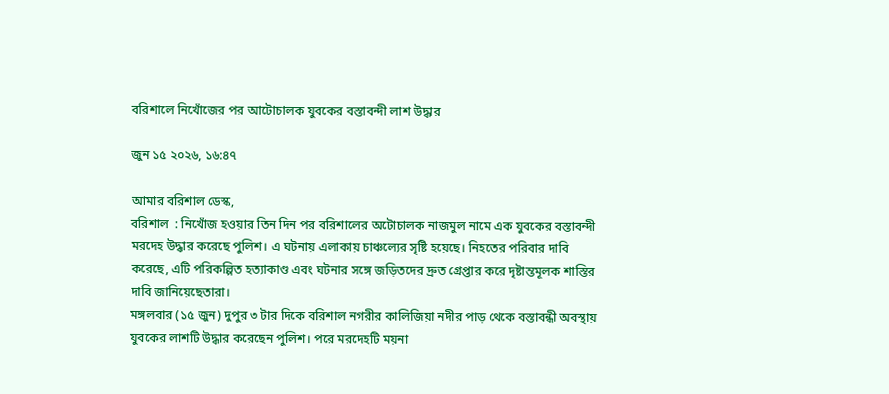বরিশালে নিখোঁজের পর আটোচালক যুবকের বস্তাবন্দী লাশ উদ্ধার

জুন ১৫ ২০২৬, ১৬:৪৭

আমার বরিশাল ডেস্ক,
বরিশাল  : নিখোঁজ হওয়ার তিন দিন পর বরিশালের অটোচালক নাজমুল নামে এক যুবকের বস্তাবন্দী মরদেহ উদ্ধার করেছে পুলিশ। এ ঘটনায় এলাকায় চাঞ্চল্যের সৃষ্টি হয়েছে। নিহতের পরিবার দাবি করেছে, এটি পরিকল্পিত হত্যাকাণ্ড এবং ঘটনার সঙ্গে জড়িতদের দ্রুত গ্রেপ্তার করে দৃষ্টান্তমূলক শাস্তির দাবি জানিয়েছেতারা।
মঙ্গলবার (১৫ জুন) দুপুর ৩ টার দিকে বরিশাল নগরীর কালিজিয়া নদীর পাড় থেকে বস্তাবন্ধী অবস্থায় যুবকের লাশটি উদ্ধার করেছেন পুলিশ। পরে মরদেহটি ময়না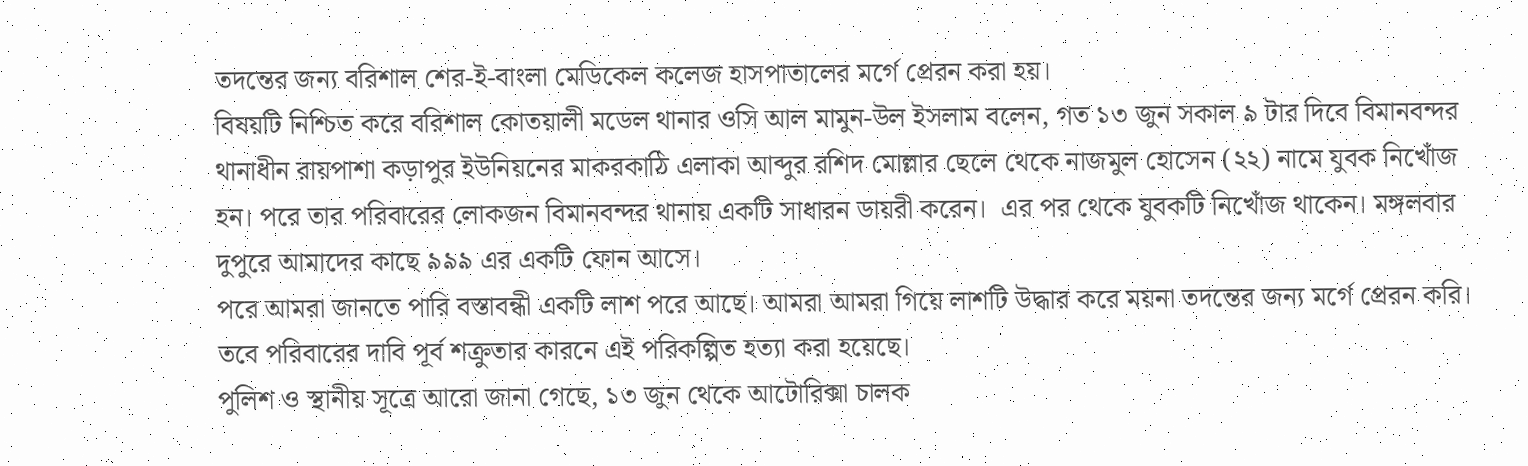তদন্তের জন্য বরিশাল শের-ই-বাংলা মেডিকেল কলেজ হাসপাতালের মর্গে প্রেরন করা হয়।
বিষয়টি নিশ্চিত করে বরিশাল কোতয়ালী মডেল থানার ওসি আল মামুন-উল ইসলাম বলেন, গত ১৩ জুন সকাল ৯ টার দিবে বিমানবন্দর থানাধীন রায়পাশা কড়াপুর ইউনিয়নের মাকরকাঠি এলাকা আব্দুর রশিদ মোল্লার ছেলে থেকে নাজমুল হোসেন (২২) নামে যুবক নিখোঁজ হন। পরে তার পরিবারের লোকজন বিমানবন্দর থানায় একটি সাধারন ডায়রী করেন।  এর পর থেকে যুবকটি নিখোঁজ থাকেন। মঙ্গলবার দুপুরে আমাদের কাছে ৯৯৯ এর একটি ফোন আসে।
পরে আমরা জানতে পারি বস্তাবন্ধী একটি লাশ পরে আছে। আমরা আমরা গিয়ে লাশটি উদ্ধার করে ময়না তদন্তের জন্য মর্গে প্রেরন করি। তবে পরিবারের দাবি পূর্ব শক্রুতার কারনে এই পরিকল্পিত হত্যা করা হয়েছে।
পুলিশ ও স্থানীয় সূত্রে আরো জানা গেছে, ১৩ জুন থেকে আটোরিক্সা চালক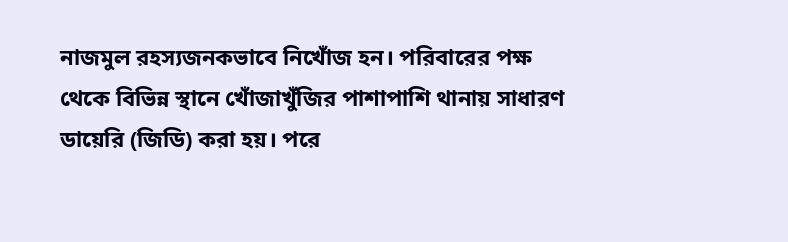নাজমুল রহস্যজনকভাবে নিখোঁজ হন। পরিবারের পক্ষ থেকে বিভিন্ন স্থানে খোঁজাখুঁজির পাশাপাশি থানায় সাধারণ ডায়েরি (জিডি) করা হয়। পরে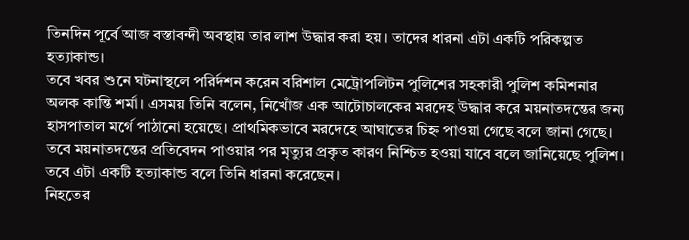তিনদিন পূর্বে আজ বস্তাবন্দী অবস্থায় তার লাশ উদ্ধার করা হয়। তাদের ধারনা এটা একটি পরিকল্পত হত্যাকান্ড।
তবে খবর শুনে ঘটনাস্থলে পরির্দশন করেন বরিশাল মেট্রোপলিটন পুলিশের সহকারী পুলিশ কমিশনার অলক কান্তি শর্মা। এসময় তিনি বলেন, নিখোঁজ এক আটোচালকের মরদেহ উদ্ধার করে ময়নাতদন্তের জন্য হাসপাতাল মর্গে পাঠানো হয়েছে। প্রাথমিকভাবে মরদেহে আঘাতের চিহ্ন পাওয়া গেছে বলে জানা গেছে। তবে ময়নাতদন্তের প্রতিবেদন পাওয়ার পর মৃত্যুর প্রকৃত কারণ নিশ্চিত হওয়া যাবে বলে জানিয়েছে পুলিশ। তবে এটা একটি হত্যাকান্ড বলে তিনি ধারনা করেছেন।
নিহতের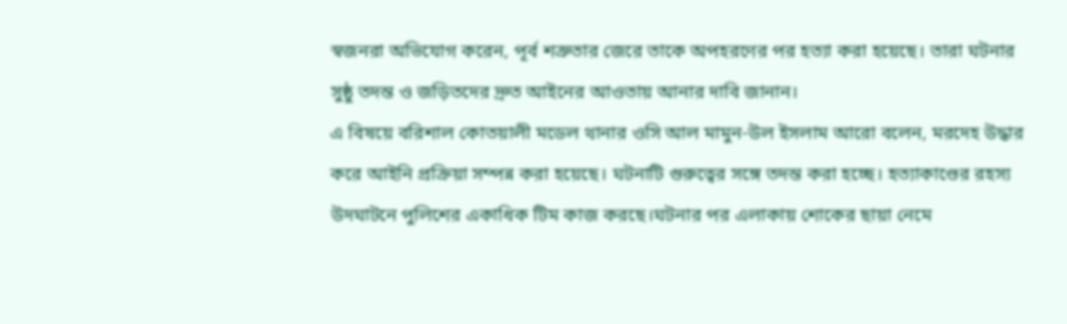স্বজনরা অভিযোগ করেন, পূর্ব শত্রুতার জেরে তাকে অপহরণের পর হত্যা করা হয়েছে। তারা ঘটনার সুষ্ঠু তদন্ত ও জড়িতদের দ্রুত আইনের আওতায় আনার দাবি জানান।
এ বিষয়ে বরিশাল কোতয়ালী মডেল থানার ওসি আল মামুন-উল ইসলাম আরো বলেন, মরদেহ উদ্ধার করে আইনি প্রক্রিয়া সম্পন্ন করা হয়েছে। ঘটনাটি গুরুত্বের সঙ্গে তদন্ত করা হচ্ছে। হত্যাকাণ্ডের রহস্য উদঘাটনে পুলিশের একাধিক টিম কাজ করছে।ঘটনার পর এলাকায় শোকের ছায়া নেমে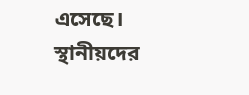এসেছে। স্থানীয়দের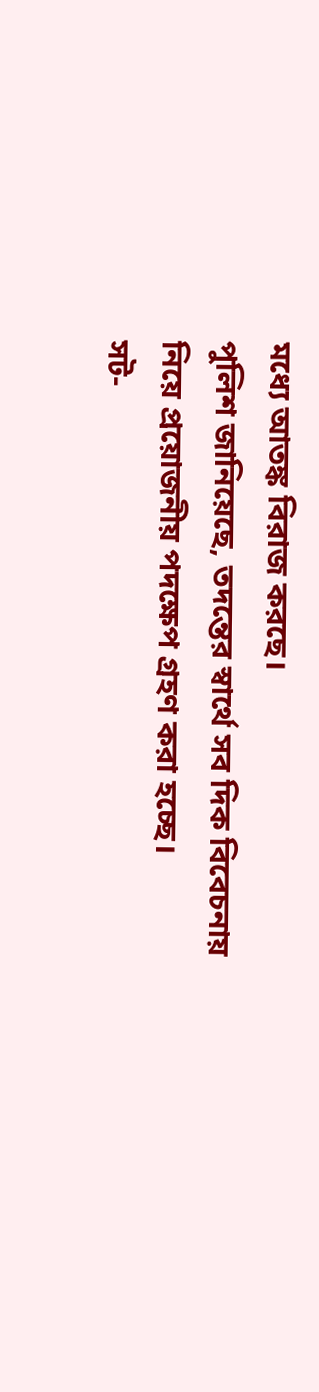মধ্যে আতঙ্ক বিরাজ করছে।
পুলিশ জানিয়েছে, তদন্তের স্বার্থে সব দিক বিবেচনায় নিয়ে প্রয়োজনীয় পদক্ষেপ গ্রহণ করা হচ্ছে।
সট-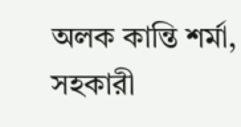অলক কান্তি শর্মা, সহকারী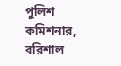পুলিশ কমিশনার, বরিশাল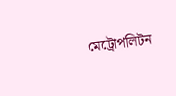মেট্রোপলিটন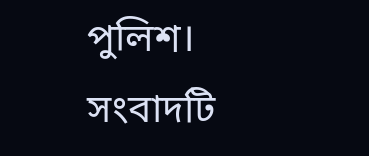পুলিশ।
সংবাদটি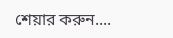শেয়ার করুন....